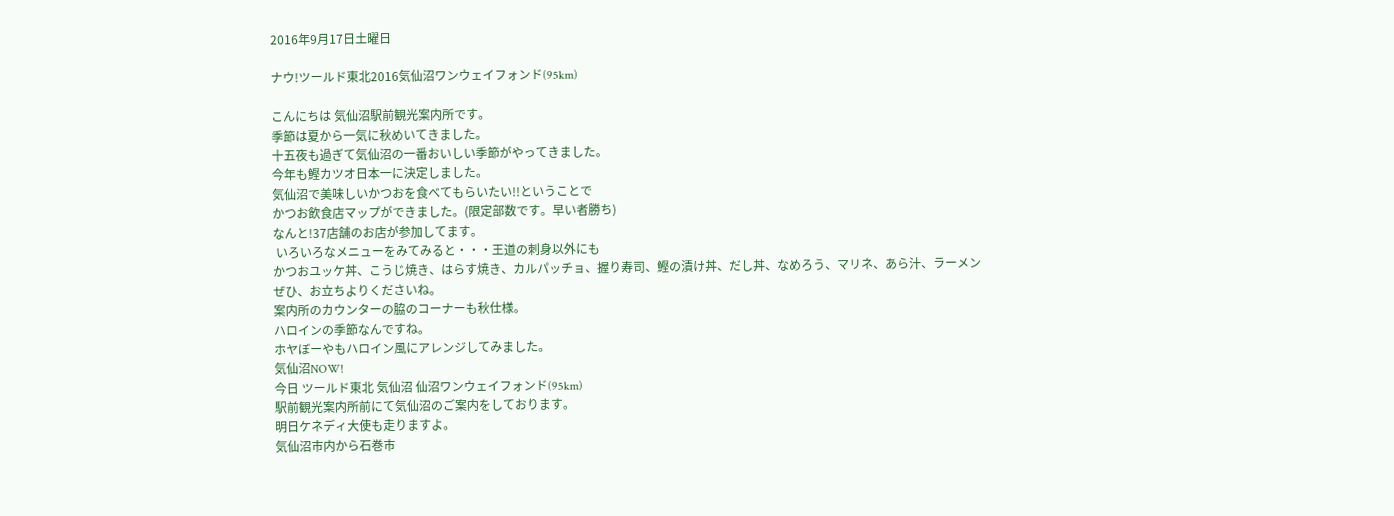2016年9月17日土曜日

ナウ!ツールド東北2016気仙沼ワンウェイフォンド(95km)

こんにちは 気仙沼駅前観光案内所です。
季節は夏から一気に秋めいてきました。
十五夜も過ぎて気仙沼の一番おいしい季節がやってきました。
今年も鰹カツオ日本一に決定しました。
気仙沼で美味しいかつおを食べてもらいたい!!ということで
かつお飲食店マップができました。(限定部数です。早い者勝ち)
なんと!37店舗のお店が参加してます。
 いろいろなメニューをみてみると・・・王道の刺身以外にも
かつおユッケ丼、こうじ焼き、はらす焼き、カルパッチョ、握り寿司、鰹の漬け丼、だし丼、なめろう、マリネ、あら汁、ラーメン
ぜひ、お立ちよりくださいね。
案内所のカウンターの脇のコーナーも秋仕様。
ハロインの季節なんですね。
ホヤぼーやもハロイン風にアレンジしてみました。
気仙沼NOW!
今日 ツールド東北 気仙沼 仙沼ワンウェイフォンド(95km)
駅前観光案内所前にて気仙沼のご案内をしております。
明日ケネディ大使も走りますよ。
気仙沼市内から石巻市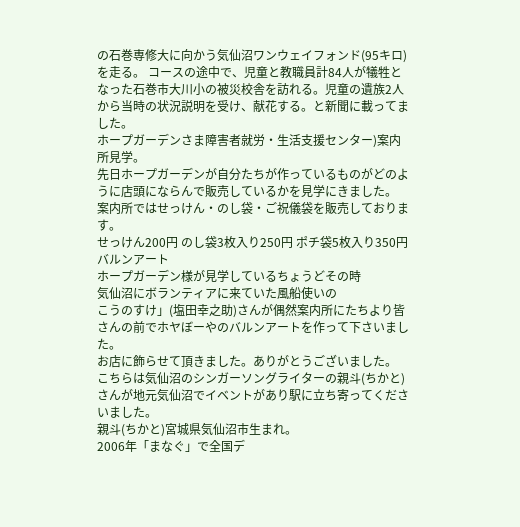の石巻専修大に向かう気仙沼ワンウェイフォンド(95キロ)を走る。 コースの途中で、児童と教職員計84人が犠牲となった石巻市大川小の被災校舎を訪れる。児童の遺族2人から当時の状況説明を受け、献花する。と新聞に載ってました。
ホープガーデンさま障害者就労・生活支援センター)案内所見学。
先日ホープガーデンが自分たちが作っているものがどのように店頭にならんで販売しているかを見学にきました。
案内所ではせっけん・のし袋・ご祝儀袋を販売しております。
せっけん200円 のし袋3枚入り250円 ポチ袋5枚入り350円
バルンアート
ホープガーデン様が見学しているちょうどその時
気仙沼にボランティアに来ていた風船使いの
こうのすけ」(塩田幸之助)さんが偶然案内所にたちより皆さんの前でホヤぼーやのバルンアートを作って下さいました。
お店に飾らせて頂きました。ありがとうございました。
こちらは気仙沼のシンガーソングライターの親斗(ちかと)さんが地元気仙沼でイベントがあり駅に立ち寄ってくださいました。
親斗(ちかと)宮城県気仙沼市生まれ。
2006年「まなぐ」で全国デ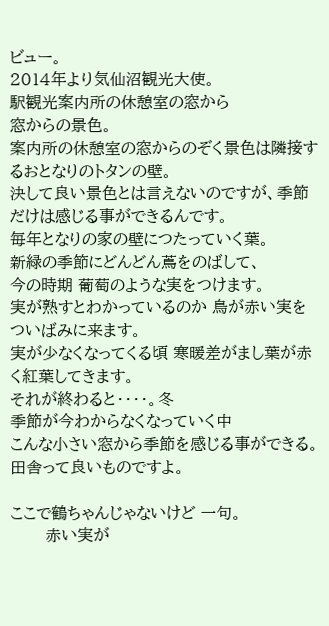ビュー。
2014年より気仙沼観光大使。
駅観光案内所の休憩室の窓から
窓からの景色。
案内所の休憩室の窓からのぞく景色は隣接するおとなりのトタンの壁。
決して良い景色とは言えないのですが、季節だけは感じる事ができるんです。
毎年となりの家の壁につたっていく葉。
新緑の季節にどんどん蔦をのばして、
今の時期 葡萄のような実をつけます。
実が熟すとわかっているのか 鳥が赤い実をついばみに来ます。
実が少なくなってくる頃 寒暖差がまし葉が赤く紅葉してきます。
それが終わると・・・・。冬
季節が今わからなくなっていく中
こんな小さい窓から季節を感じる事ができる。
田舎って良いものですよ。

ここで鶴ちゃんじゃないけど 一句。
       赤い実が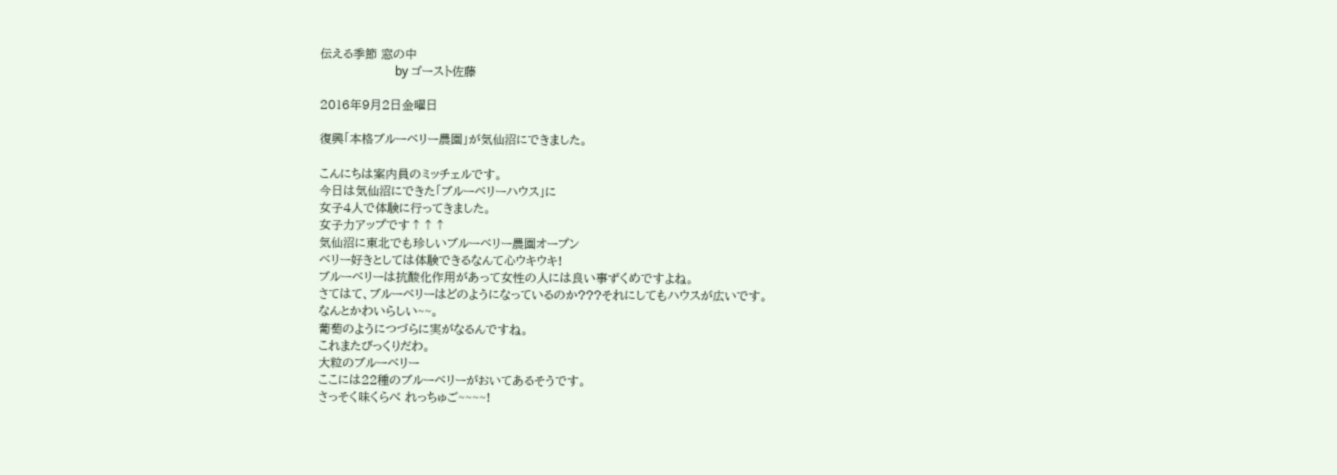伝える季節 窓の中
                         by ゴースト佐藤

2016年9月2日金曜日

復興「本格ブルーベリー農園」が気仙沼にできました。

こんにちは案内員のミッチェルです。
今日は気仙沼にできた「ブルーベリーハウス」に
女子4人で体験に行ってきました。
女子力アップです↑↑↑
気仙沼に東北でも珍しいブルーベリー農園オープン
ベリー好きとしては体験できるなんて心ウキウキ!
ブルーベリーは抗酸化作用があって女性の人には良い事ずくめですよね。
さてはて、ブルーベリーはどのようになっているのか???それにしてもハウスが広いです。
なんとかわいらしい~~。
葡萄のようにつづらに実がなるんですね。
これまたびっくりだわ。
大粒のブルーベリー
ここには22種のブルーベリーがおいてあるそうです。
さっそく味くらべ れっちゅご~~~~!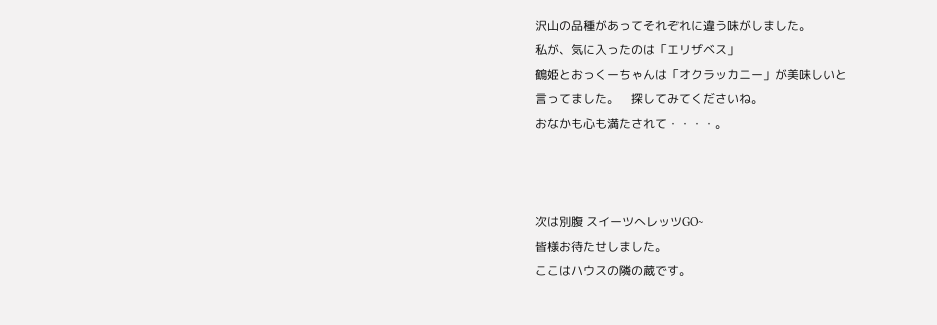沢山の品種があってそれぞれに違う味がしました。
私が、気に入ったのは「エリザベス」
鶴姫とおっくーちゃんは「オクラッカニー」が美味しいと
言ってました。    探してみてくださいね。
おなかも心も満たされて・・・・。



次は別腹 スイーツへレッツGO~
皆様お待たせしました。
ここはハウスの隣の蔵です。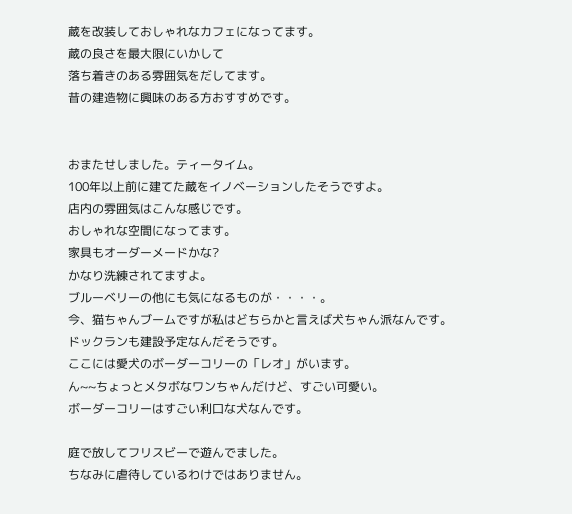蔵を改装しておしゃれなカフェになってます。
蔵の良さを最大限にいかして
落ち着きのある雰囲気をだしてます。
昔の建造物に興味のある方おすすめです。


おまたせしました。ティータイム。
100年以上前に建てた蔵をイノベーションしたそうですよ。
店内の雰囲気はこんな感じです。
おしゃれな空間になってます。
家具もオーダーメードかな?
かなり洗練されてますよ。
ブルーベリーの他にも気になるものが・・・・。
今、猫ちゃんブームですが私はどちらかと言えば犬ちゃん派なんです。
ドックランも建設予定なんだそうです。
ここには愛犬のボーダーコリーの「レオ」がいます。
ん~~ちょっとメタボなワンちゃんだけど、すごい可愛い。
ボーダーコリーはすごい利口な犬なんです。

庭で放してフリスビーで遊んでました。
ちなみに虐待しているわけではありません。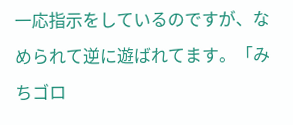一応指示をしているのですが、なめられて逆に遊ばれてます。「みちゴロ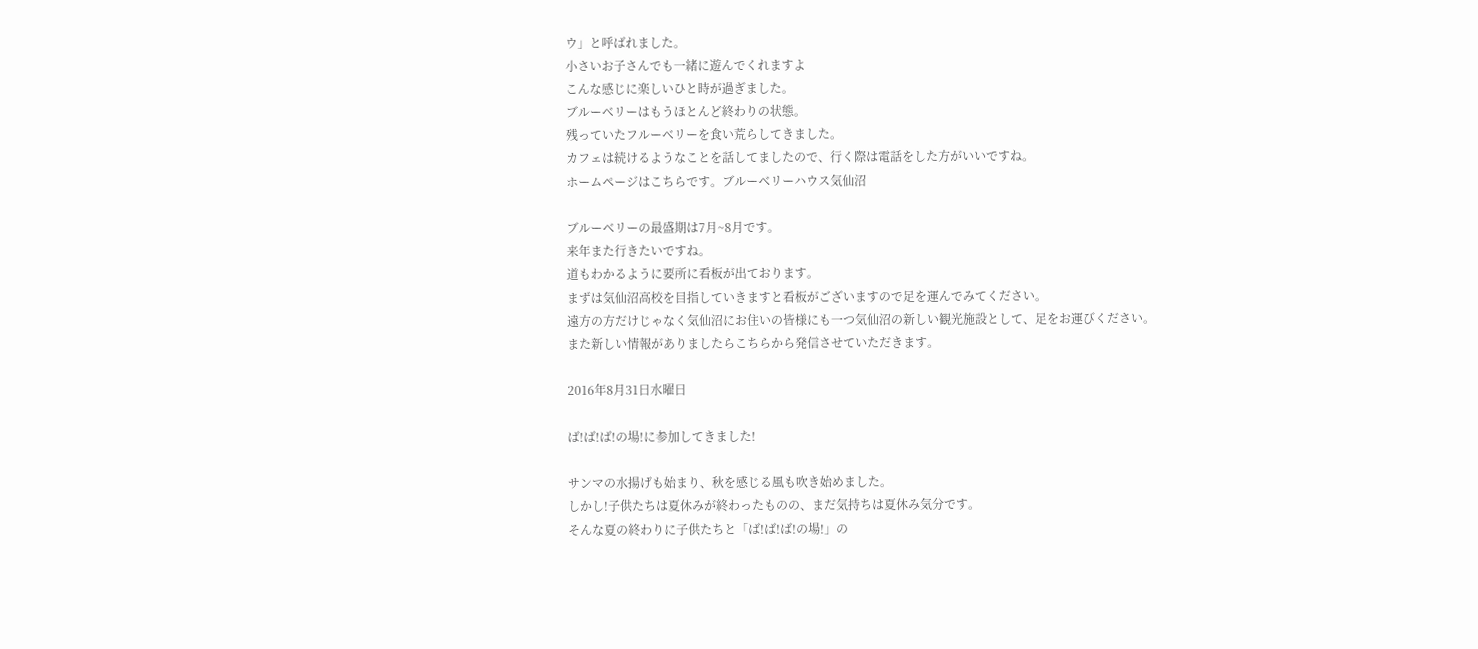ウ」と呼ばれました。
小さいお子さんでも一緒に遊んでくれますよ
こんな感じに楽しいひと時が過ぎました。
ブルーベリーはもうほとんど終わりの状態。
残っていたフルーベリーを食い荒らしてきました。
カフェは続けるようなことを話してましたので、行く際は電話をした方がいいですね。
ホームページはこちらです。ブルーベリーハウス気仙沼

ブルーベリーの最盛期は7月~8月です。
来年また行きたいですね。
道もわかるように要所に看板が出ております。
まずは気仙沼高校を目指していきますと看板がございますので足を運んでみてください。
遠方の方だけじゃなく気仙沼にお住いの皆様にも一つ気仙沼の新しい観光施設として、足をお運びください。
また新しい情報がありましたらこちらから発信させていただきます。

2016年8月31日水曜日

ば!ば!ば!の場!に参加してきました!

サンマの水揚げも始まり、秋を感じる風も吹き始めました。
しかし!子供たちは夏休みが終わったものの、まだ気持ちは夏休み気分です。
そんな夏の終わりに子供たちと「ば!ば!ば!の場!」の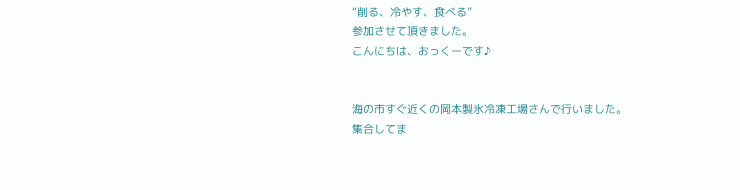“削る、冷やす、食べる”
参加させて頂きました。
こんにちは、おっくーです♪


海の市すぐ近くの岡本製氷冷凍工場さんで行いました。
集合してま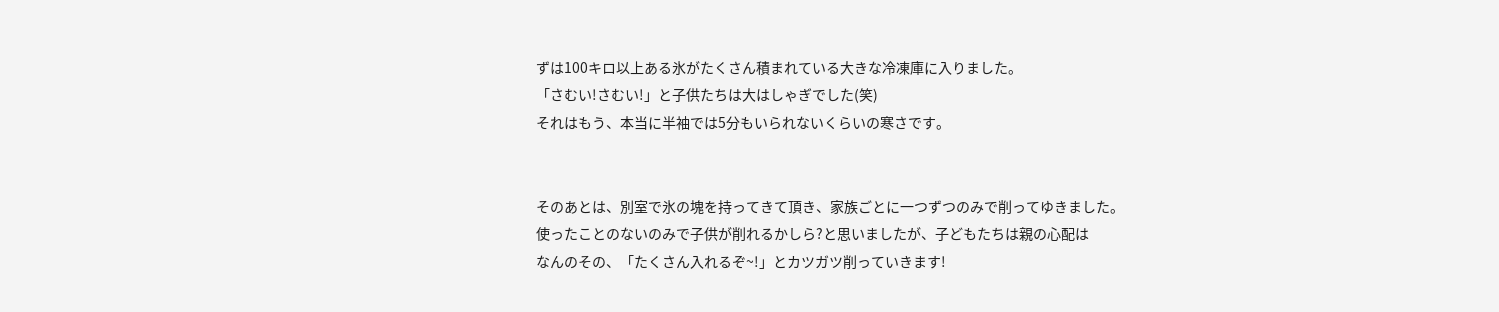ずは100キロ以上ある氷がたくさん積まれている大きな冷凍庫に入りました。
「さむい!さむい!」と子供たちは大はしゃぎでした(笑)
それはもう、本当に半袖では5分もいられないくらいの寒さです。


そのあとは、別室で氷の塊を持ってきて頂き、家族ごとに一つずつのみで削ってゆきました。
使ったことのないのみで子供が削れるかしら?と思いましたが、子どもたちは親の心配は
なんのその、「たくさん入れるぞ~!」とカツガツ削っていきます!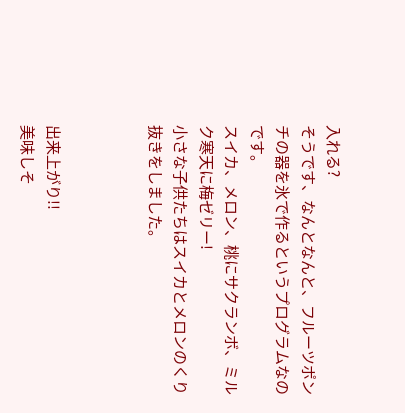入れる?
そうです、なんとなんと、フルーツポンチの器を氷で作るというプログラムなのです。
スイカ、メロン、桃にサクランボ、ミルク寒天に梅ゼリー!
小さな子供たちはスイカとメロンのくり抜きをしました。



出来上がり!!
美味しそ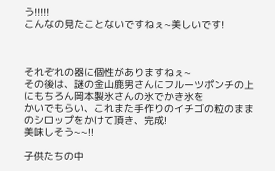う!!!!!
こんなの見たことないですねぇ~美しいです!



それぞれの器に個性がありますねぇ~
その後は、謎の金山鹿男さんにフルーツポンチの上にもちろん岡本製氷さんの氷でかき氷を
かいでもらい、これまた手作りのイチゴの粒のままのシロップをかけて頂き、完成!
美味しそう~~!!

子供たちの中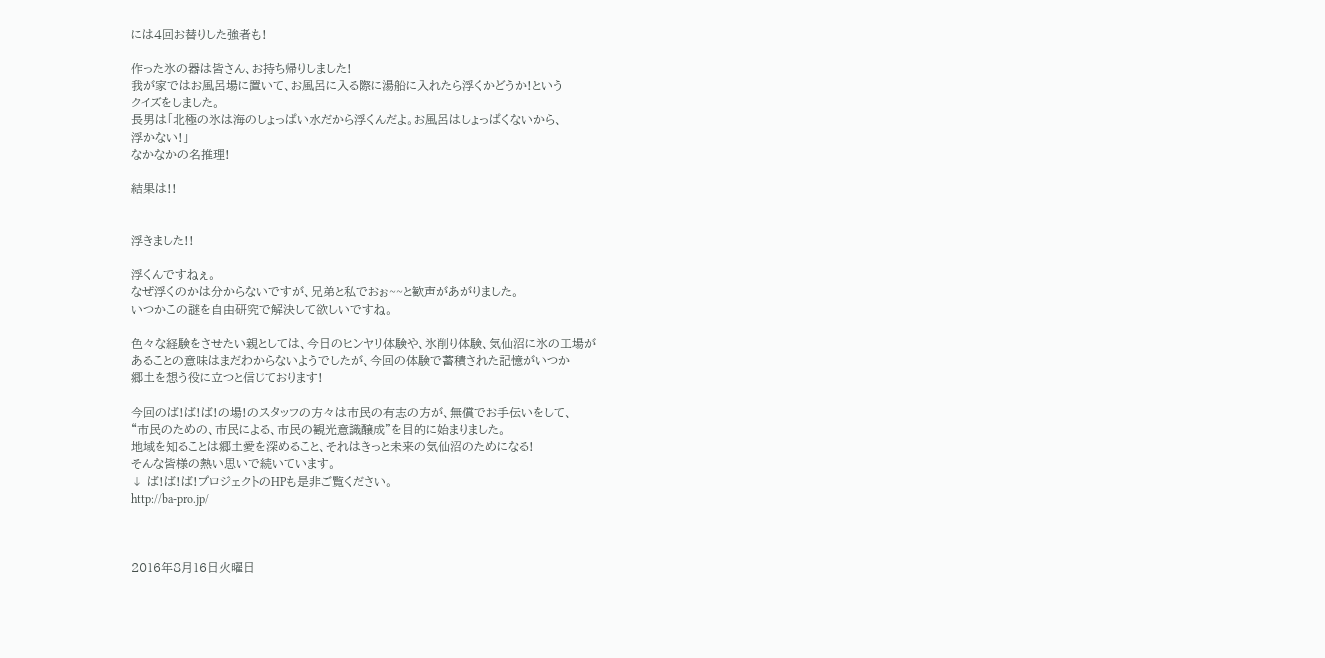には4回お替りした強者も!

作った氷の器は皆さん、お持ち帰りしました!
我が家ではお風呂場に置いて、お風呂に入る際に湯船に入れたら浮くかどうか!という
クイズをしました。
長男は「北極の氷は海のしょっぱい水だから浮くんだよ。お風呂はしょっぱくないから、
浮かない!」
なかなかの名推理!

結果は!!


浮きました!!

浮くんですねぇ。
なぜ浮くのかは分からないですが、兄弟と私でおぉ~~と歓声があがりました。
いつかこの謎を自由研究で解決して欲しいですね。

色々な経験をさせたい親としては、今日のヒンヤリ体験や、氷削り体験、気仙沼に氷の工場が
あることの意味はまだわからないようでしたが、今回の体験で蓄積された記憶がいつか
郷土を想う役に立つと信じております!

今回のば!ば!ば!の場!のスタッフの方々は市民の有志の方が、無償でお手伝いをして、
“市民のための、市民による、市民の観光意識醸成”を目的に始まりました。
地域を知ることは郷土愛を深めること、それはきっと未来の気仙沼のためになる!
そんな皆様の熱い思いで続いています。
↓ ば!ば!ば!プロジェクトのHPも是非ご覧ください。
http://ba-pro.jp/



2016年8月16日火曜日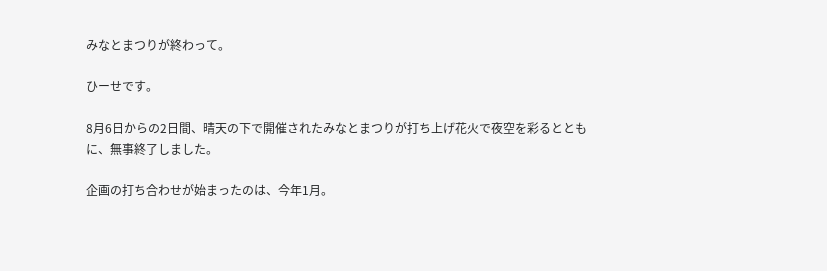みなとまつりが終わって。

ひーせです。

8月6日からの2日間、晴天の下で開催されたみなとまつりが打ち上げ花火で夜空を彩るとともに、無事終了しました。

企画の打ち合わせが始まったのは、今年1月。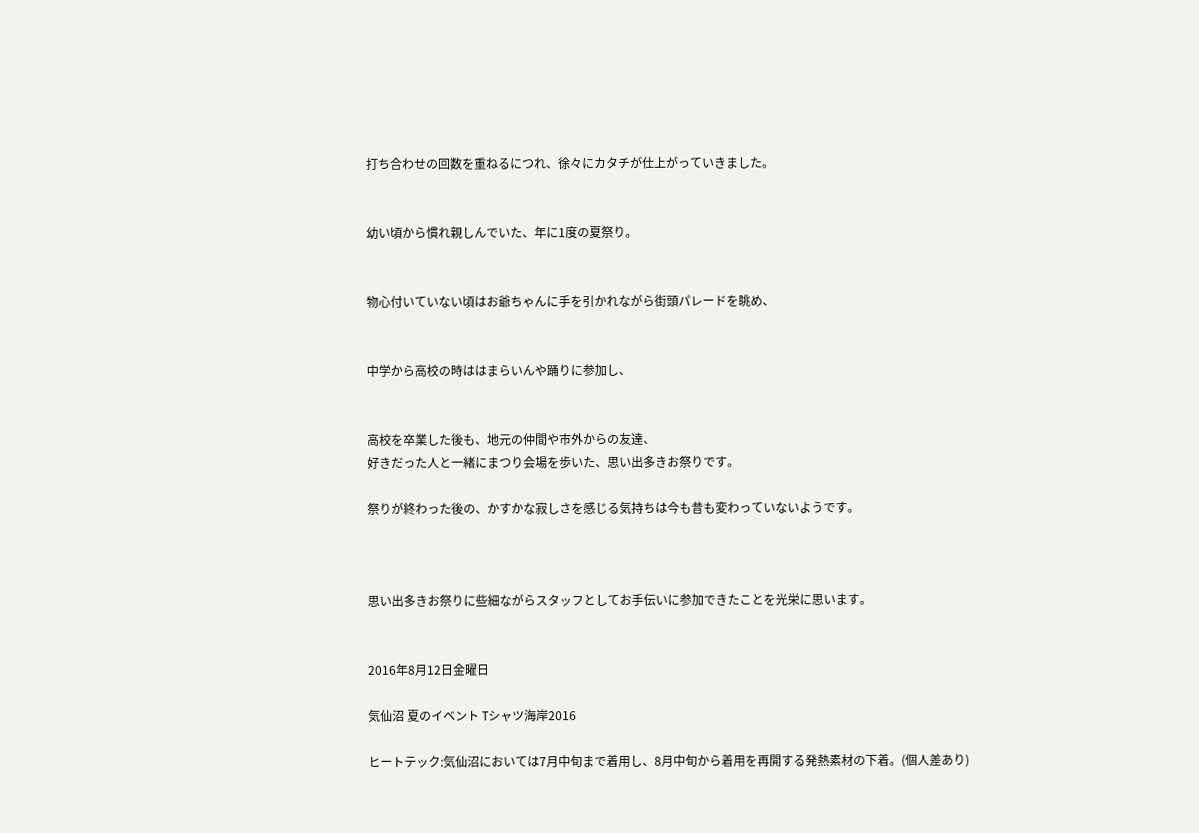打ち合わせの回数を重ねるにつれ、徐々にカタチが仕上がっていきました。


幼い頃から慣れ親しんでいた、年に1度の夏祭り。


物心付いていない頃はお爺ちゃんに手を引かれながら街頭パレードを眺め、


中学から高校の時ははまらいんや踊りに参加し、


高校を卒業した後も、地元の仲間や市外からの友達、
好きだった人と一緒にまつり会場を歩いた、思い出多きお祭りです。

祭りが終わった後の、かすかな寂しさを感じる気持ちは今も昔も変わっていないようです。



思い出多きお祭りに些細ながらスタッフとしてお手伝いに参加できたことを光栄に思います。


2016年8月12日金曜日

気仙沼 夏のイベント Tシャツ海岸2016

ヒートテック:気仙沼においては7月中旬まで着用し、8月中旬から着用を再開する発熱素材の下着。(個人差あり)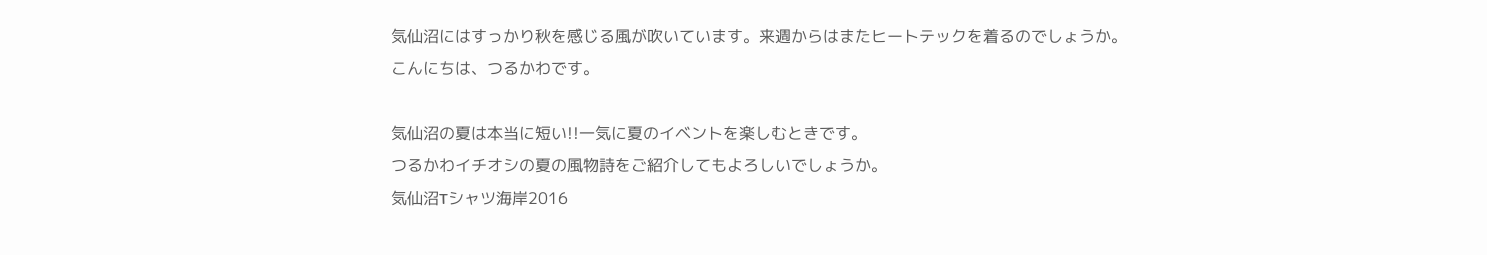気仙沼にはすっかり秋を感じる風が吹いています。来週からはまたヒートテックを着るのでしょうか。
こんにちは、つるかわです。

気仙沼の夏は本当に短い!!一気に夏のイベントを楽しむときです。
つるかわイチオシの夏の風物詩をご紹介してもよろしいでしょうか。
気仙沼Tシャツ海岸2016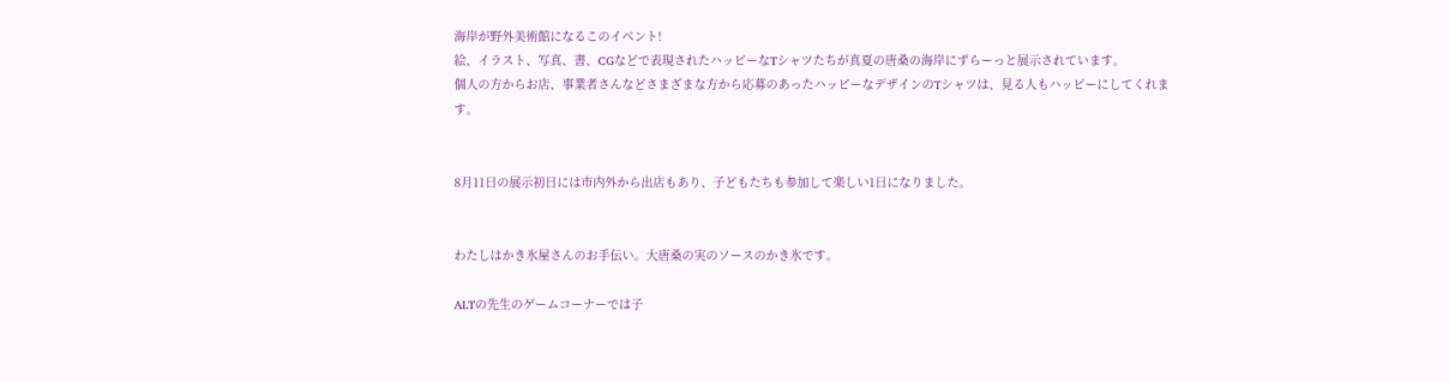海岸が野外美術館になるこのイベント!
絵、イラスト、写真、書、CGなどで表現されたハッピーなTシャツたちが真夏の唐桑の海岸にずらーっと展示されています。
個人の方からお店、事業者さんなどさまざまな方から応募のあったハッピーなデザインのTシャツは、見る人もハッピーにしてくれます。


8月11日の展示初日には市内外から出店もあり、子どもたちも参加して楽しい1日になりました。


わたしはかき氷屋さんのお手伝い。大唐桑の実のソースのかき氷です。

ALTの先生のゲームコーナーでは子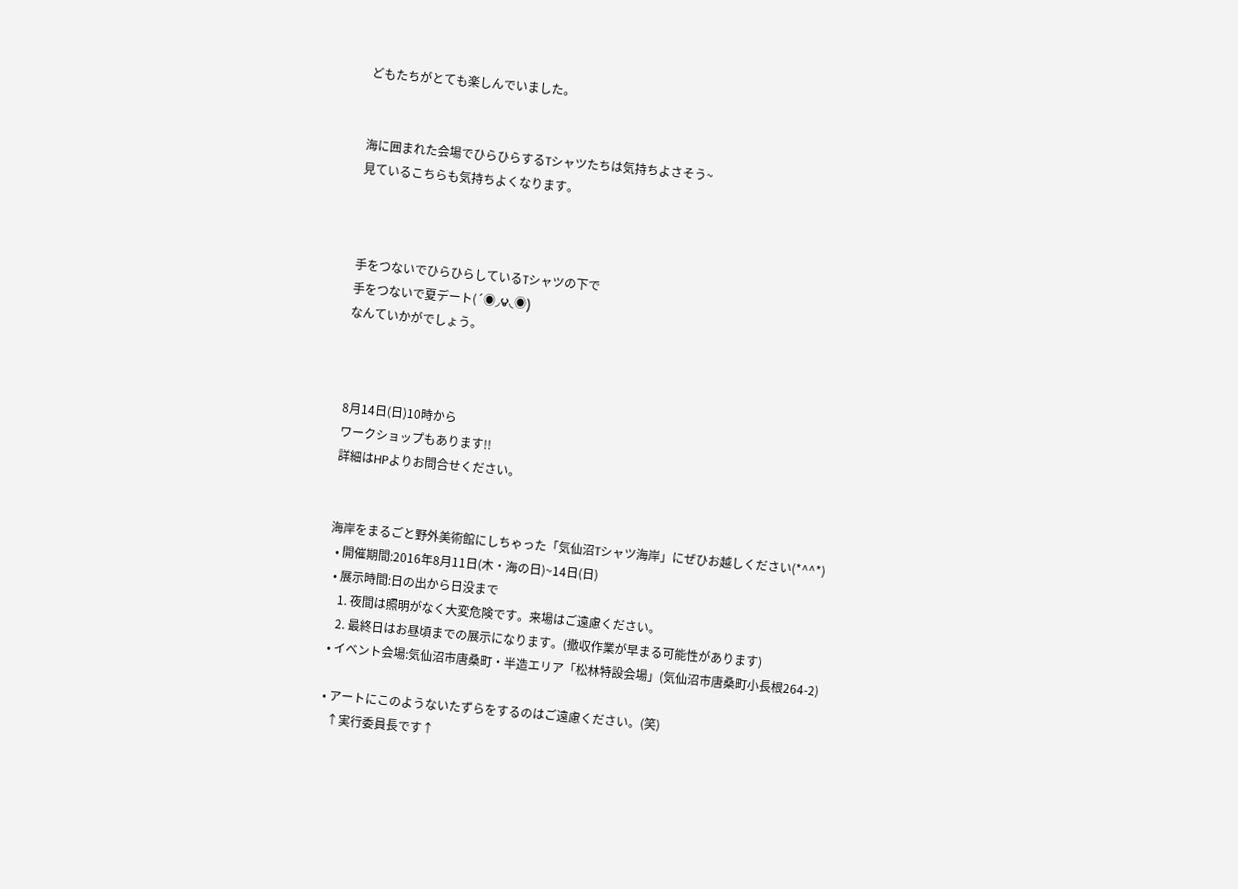どもたちがとても楽しんでいました。


海に囲まれた会場でひらひらするTシャツたちは気持ちよさそう~
見ているこちらも気持ちよくなります。



手をつないでひらひらしているTシャツの下で
手をつないで夏デート(´◉◞౪◟◉)
なんていかがでしょう。



8月14日(日)10時から
ワークショップもあります!!
詳細はHPよりお問合せください。


海岸をまるごと野外美術館にしちゃった「気仙沼Tシャツ海岸」にぜひお越しください(*^^*)
  • 開催期間:2016年8月11日(木・海の日)~14日(日)
  • 展示時間:日の出から日没まで
    1. 夜間は照明がなく大変危険です。来場はご遠慮ください。
    2. 最終日はお昼頃までの展示になります。(撤収作業が早まる可能性があります)
  • イベント会場:気仙沼市唐桑町・半造エリア「松林特設会場」(気仙沼市唐桑町小長根264-2)

  • アートにこのようないたずらをするのはご遠慮ください。(笑)
    ↑実行委員長です↑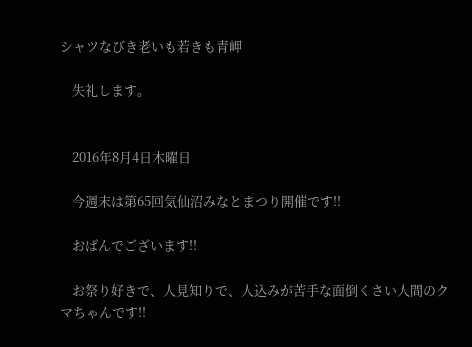シャツなびき老いも若きも青岬

    失礼します。


    2016年8月4日木曜日

    今週末は第65回気仙沼みなとまつり開催です!!

    おばんでございます!!

    お祭り好きで、人見知りで、人込みが苦手な面倒くさい人間のクマちゃんです!!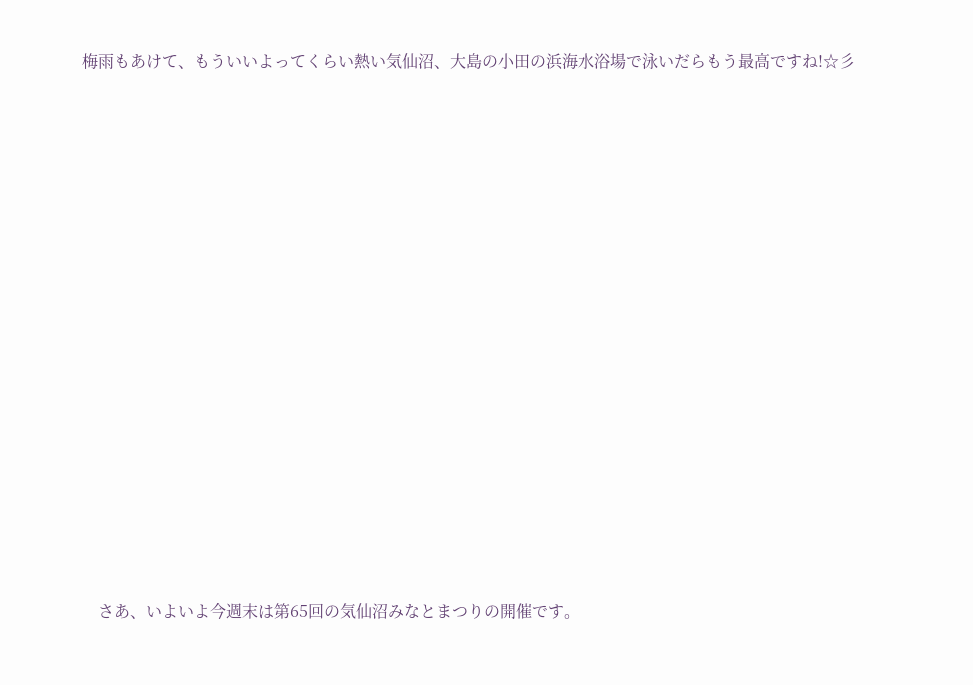梅雨もあけて、もういいよってくらい熱い気仙沼、大島の小田の浜海水浴場で泳いだらもう最高ですね!☆彡















    さあ、いよいよ今週末は第65回の気仙沼みなとまつりの開催です。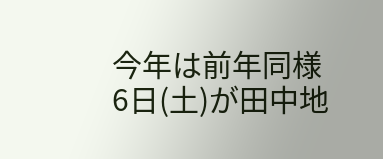今年は前年同様6日(土)が田中地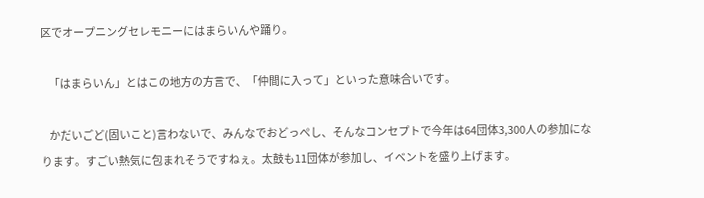区でオープニングセレモニーにはまらいんや踊り。

    「はまらいん」とはこの地方の方言で、「仲間に入って」といった意味合いです。

    かだいごど(固いこと)言わないで、みんなでおどっぺし、そんなコンセプトで今年は64団体3,300人の参加になります。すごい熱気に包まれそうですねぇ。太鼓も11団体が参加し、イベントを盛り上げます。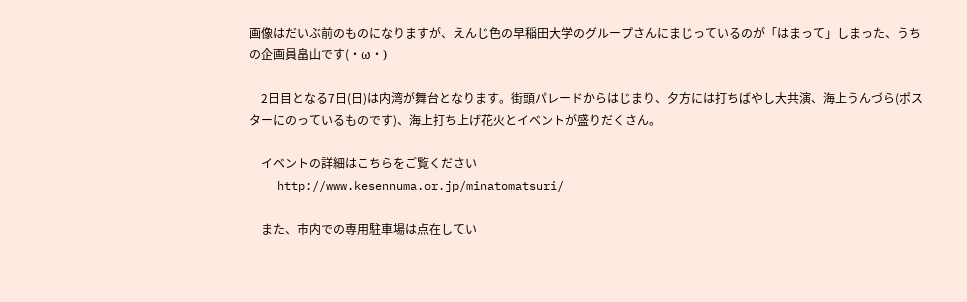画像はだいぶ前のものになりますが、えんじ色の早稲田大学のグループさんにまじっているのが「はまって」しまった、うちの企画員畠山です(・ω・)

    2日目となる7日(日)は内湾が舞台となります。街頭パレードからはじまり、夕方には打ちばやし大共演、海上うんづら(ポスターにのっているものです)、海上打ち上げ花火とイベントが盛りだくさん。

    イベントの詳細はこちらをご覧ください
    http://www.kesennuma.or.jp/minatomatsuri/

    また、市内での専用駐車場は点在してい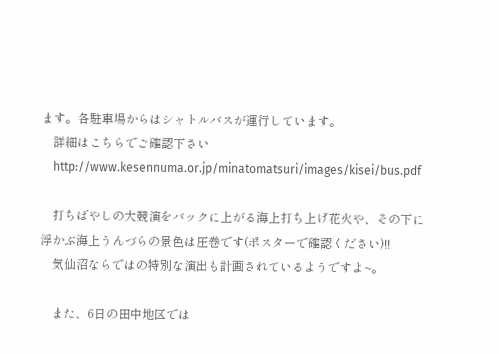ます。各駐車場からはシャトルバスが運行しています。
    詳細はこちらでご確認下さい
    http://www.kesennuma.or.jp/minatomatsuri/images/kisei/bus.pdf

    打ちばやしの大競演をバックに上がる海上打ち上げ花火や、その下に浮かぶ海上うんづらの景色は圧巻です(ポスターで確認ください)!!
    気仙沼ならではの特別な演出も計画されているようですよ~。

    また、6日の田中地区では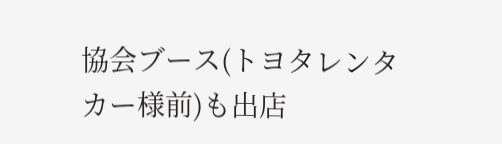協会ブース(トヨタレンタカー様前)も出店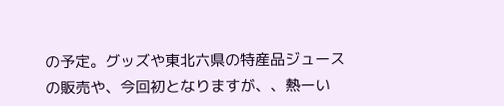の予定。グッズや東北六県の特産品ジュースの販売や、今回初となりますが、、熱ーい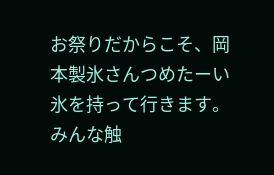お祭りだからこそ、岡本製氷さんつめたーい氷を持って行きます。みんな触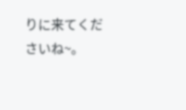りに来てくださいね~。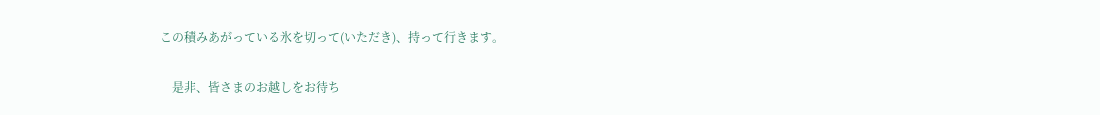この積みあがっている氷を切って(いただき)、持って行きます。

    是非、皆さまのお越しをお待ち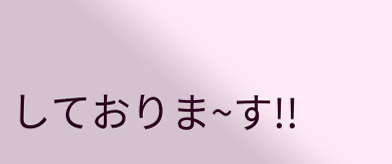しておりま~す!!